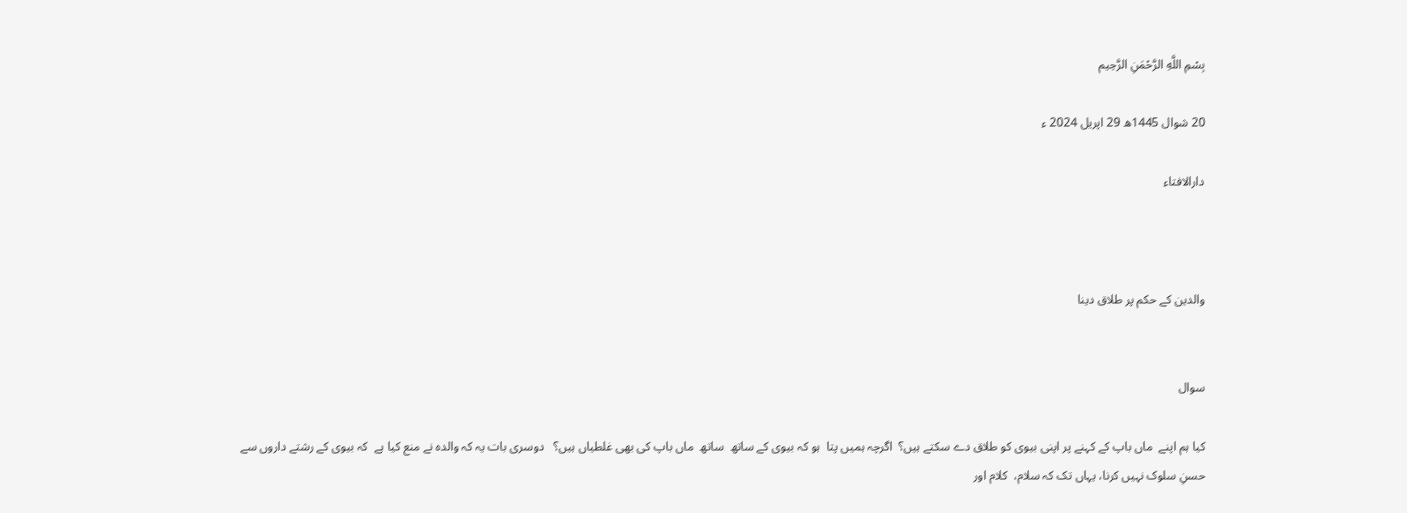بِسْمِ اللَّهِ الرَّحْمَنِ الرَّحِيم

20 شوال 1445ھ 29 اپریل 2024 ء

دارالافتاء



والدین کے حکم پر طلاق دینا


سوال

کیا ہم اپنے  ماں باپ کے کہنے پر اپنی بیوی کو طلاق دے سکتے ہیں؟  اگرچہ ہمیں پتا  ہو کہ بیوی کے ساتھ  ساتھ  ماں باپ کی بھی غلطیاں ہیں؟   دوسری بات یہ کہ والدہ نے منع کیا ہے  کہ بیوی کے رشتے داروں سے حسنِ سلوک نہیں کرنا، یہاں تک کہ سلام،  کلام اور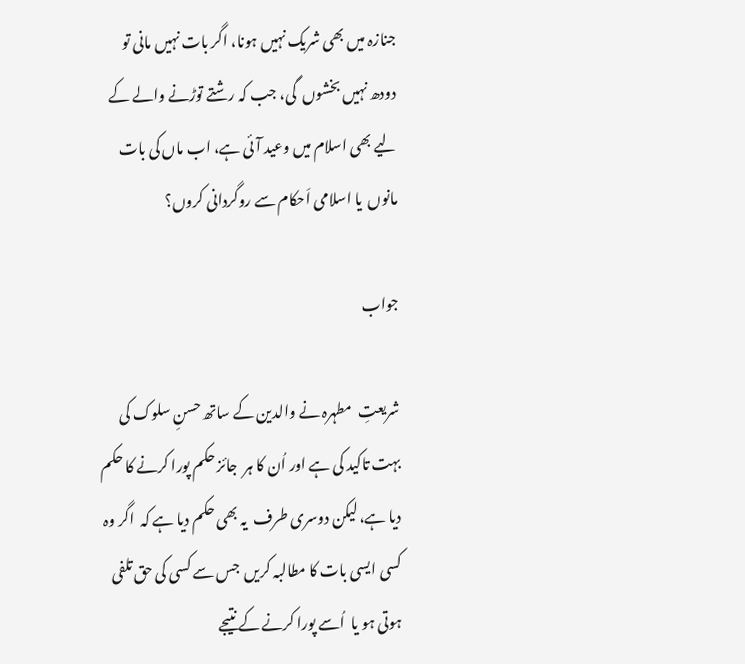جنازہ میں بھی شریک نہیں ہونا، اگر بات نہیں مانی تو  دودھ نہیں بخشوں  گی، جب کہ رشتے توڑنے والے کے  لیے بھی اسلام میں وعید آئی ہے، اب ماں کی بات مانوں  یا اسلامی اَحکام سے روگردانی کروں؟

جواب

شریعتِ  مطہرہ نے والدین کے ساتھ حسنِ سلوک کی بہت تاکید کی ہے اور اُن کا ہر  جائز حکم پورا کرنے کا حکم دیا ہے، لیکن دوسری طرف  یہ بھی حکم دیا ہے کہ  اگر وہ کسی ایسی بات کا مطالبہ کریں  جس سے کسی کی حق تلفی ہوتی ہو یا  اُسے پورا کرنے کے نتیجے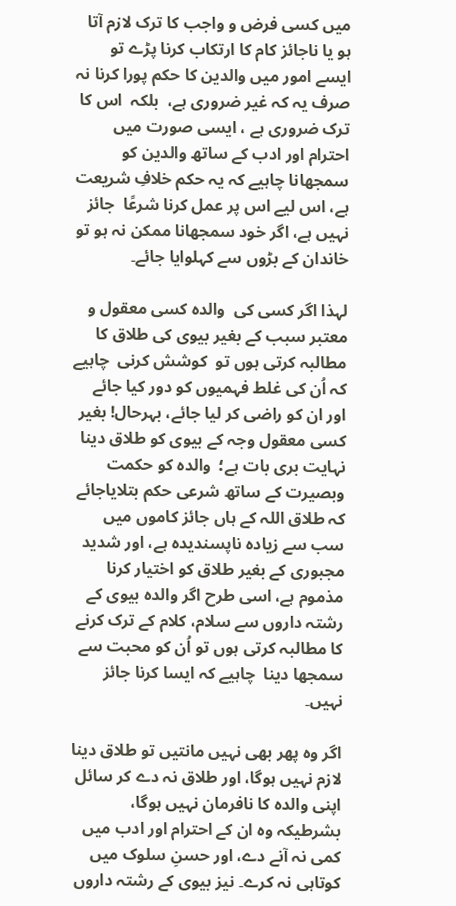میں کسی فرض و واجب کا ترک لازم آتا ہو یا ناجائز کام کا ارتکاب کرنا پڑے تو ایسے امور میں والدین کا حکم پورا کرنا نہ صرف یہ کہ غیر ضروری ہے،  بلکہ  اس کا ترک ضروری ہے ، ایسی صورت میں احترام اور ادب کے ساتھ والدین کو سمجھانا چاہیے کہ یہ حکم خلافِ شریعت ہے، اس لیے اس پر عمل کرنا شرعًا  جائز نہیں ہے، اگر خود سمجھانا ممکن نہ ہو تو خاندان کے بڑوں سے کہلوایا جائے۔

لہذا اگر کسی کی  والدہ کسی معقول و معتبر سبب کے بغیر بیوی کی طلاق کا مطالبہ کرتی ہوں تو  کوشش کرنی  چاہیے کہ اُن کی غلط فہمیوں کو دور کیا جائے اور ان کو راضی کر لیا جائے، بہرحال! بغیر کسی معقول وجہ کے بیوی کو طلاق دینا نہایت بری بات ہے؛  والدہ کو حکمت وبصیرت کے ساتھ شرعی حکم بتلایاجائے کہ طلاق اللہ کے ہاں جائز کاموں میں سب سے زیادہ ناپسندیدہ ہے، اور شدید مجبوری کے بغیر طلاق کو اختیار کرنا مذموم ہے، اسی طرح اگر والدہ بیوی کے رشتہ داروں سے سلام، کلام کے ترک کرنے کا مطالبہ کرتی ہوں تو اُن کو محبت سے سمجھا دینا  چاہیے کہ ایسا کرنا جائز نہیں۔

اگر وہ پھر بھی نہیں مانتیں تو طلاق دینا لازم نہیں ہوگا، اور طلاق نہ دے کر سائل اپنی والدہ کا نافرمان نہیں ہوگا، بشرطیکہ وہ ان کے احترام اور ادب میں کمی نہ آنے دے، اور حسنِ سلوک میں کوتاہی نہ کرے۔ نیز بیوی کے رشتہ داروں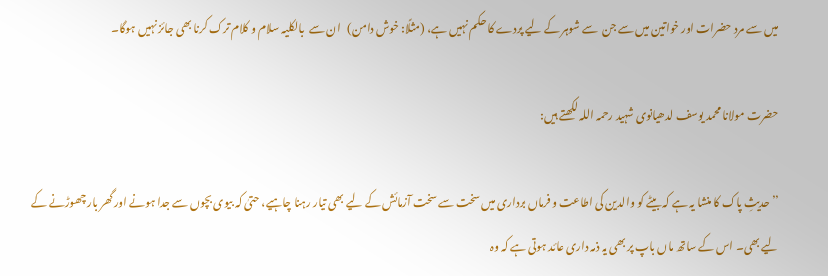میں سے مرد حضرات اور خواتین میں سے جن  سے شوہر کے لیے پردے کا حکم نہیں ہے، (مثلًا: خوش دامن)   ان سے  بالکلیہ سلام و کلام ترک کرنا بھی جائز نہیں ہوگا۔

حضرت مولانا محمد یوسف لدھیانوی شہید رحمہ اللہ لکھتے ہیں:

’’حدیثِ پاک کا منشا یہ ہے کہ بیٹے کو والدین کی اطاعت و فرماں برداری میں سخت سے سخت آزمائش کے لیے بھی تیار رہنا چاہیے، حتیٰ کہ بیوی بچوں سے جدا ہونے اور گھر بار چھوڑنے کے لیے بھی۔ اس کے ساتھ ماں باپ پر بھی یہ ذمہ داری عائد ہوتی ہے کہ وہ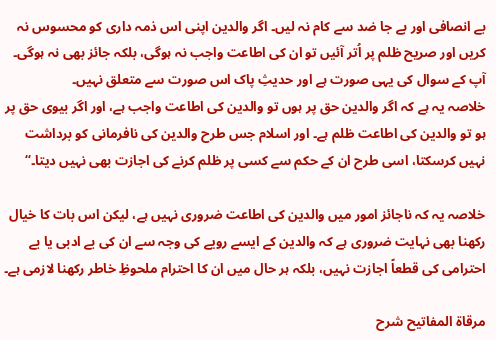بے انصافی اور بے جا ضد سے کام نہ لیں۔ اگر والدین اپنی اس ذمہ داری کو محسوس نہ کریں اور صریح ظلم پر اُتر آئیں تو ان کی اطاعت واجب نہ ہوگی، بلکہ جائز بھی نہ ہوگی۔ آپ کے سوال کی یہی صورت ہے اور حدیثِ پاک اس صورت سے متعلق نہیں۔
خلاصہ یہ ہے کہ اگر والدین حق پر ہوں تو والدین کی اطاعت واجب ہے، اور اگر بیوی حق پر ہو تو والدین کی اطاعت ظلم ہے۔ اور اسلام جس طرح والدین کی نافرمانی کو برداشت نہیں کرسکتا، اسی طرح ان کے حکم سے کسی پر ظلم کرنے کی اجازت بھی نہیں دیتا۔‘‘

خلاصہ یہ کہ ناجائز امور میں والدین کی اطاعت ضروری نہیں ہے، لیکن اس بات کا خیال رکھنا بھی نہایت ضروری ہے کہ والدین کے ایسے رویے کی وجہ سے ان کی بے ادبی یا بے احترامی کی قطعاً اجازت نہیں، بلکہ ہر حال میں ان کا احترام ملحوظِ خاطر رکھنا لازمی ہے۔

مرقاة المفاتيح شرح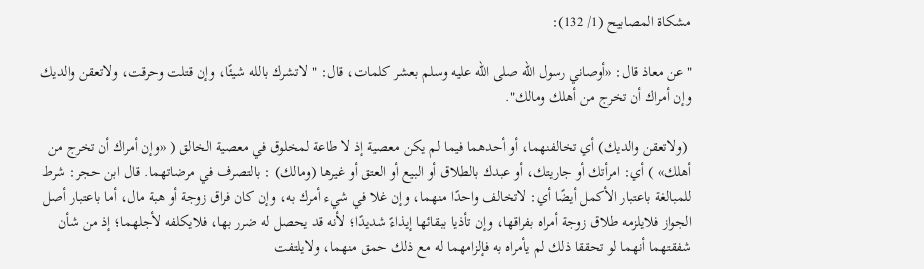مشكاة المصابيح (1/ 132):

"عن معاذ قال: «أوصاني رسول الله صلى الله عليه وسلم بعشر كلمات، قال: " لاتشرك بالله شيئًا، وإن قتلت وحرقت، ولاتعقن والديك وإن أمراك أن تخرج من أهلك ومالك".

 (ولاتعقن والديك) أي تخالفنهما، أو أحدهما فيما لم يكن معصية إذ لا طاعة لمخلوق في معصية الخالق ( «وإن أمراك أن تخرج من أهلك» ) أي: امرأتك أو جاريتك، أو عبدك بالطلاق أو البيع أو العتق أو غيرها (ومالك) : بالتصرف في مرضاتهما. قال ابن حجر: شرط للمبالغة باعتبار الأكمل أيضًا أي: لاتخالف واحدًا منهما، وإن غلا في شيء أمرك به، وإن كان فراق زوجة أو هبة مال، أما باعتبار أصل الجواز فلايلزمه طلاق زوجة أمراه بفراقها، وإن تأذيا ببقائها إيذاءً شديدًا؛ لأنه قد يحصل له ضرر بها، فلايكلفه لأجلهما؛ إذ من شأن شفقتهما أنهما لو تحققا ذلك لم يأمراه به فإلزامهما له مع ذلك حمق منهما، ولايلتفت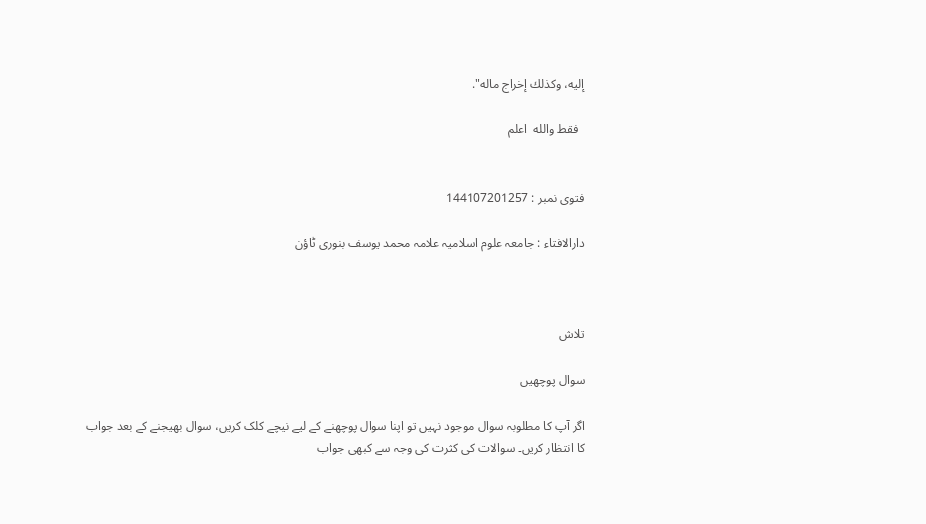إليه، وكذلك إخراج ماله".

  فقط والله  اعلم


فتوی نمبر : 144107201257

دارالافتاء : جامعہ علوم اسلامیہ علامہ محمد یوسف بنوری ٹاؤن



تلاش

سوال پوچھیں

اگر آپ کا مطلوبہ سوال موجود نہیں تو اپنا سوال پوچھنے کے لیے نیچے کلک کریں، سوال بھیجنے کے بعد جواب کا انتظار کریں۔ سوالات کی کثرت کی وجہ سے کبھی جواب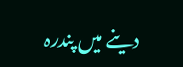دینے میں پندرہ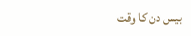بیس دن کا وقت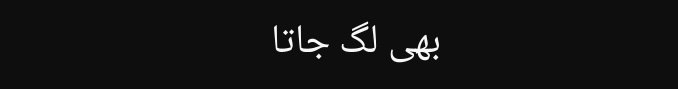بھی لگ جاتا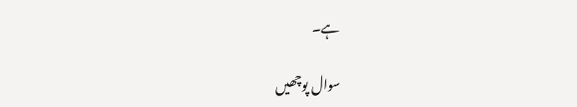ہے۔

سوال پوچھیں